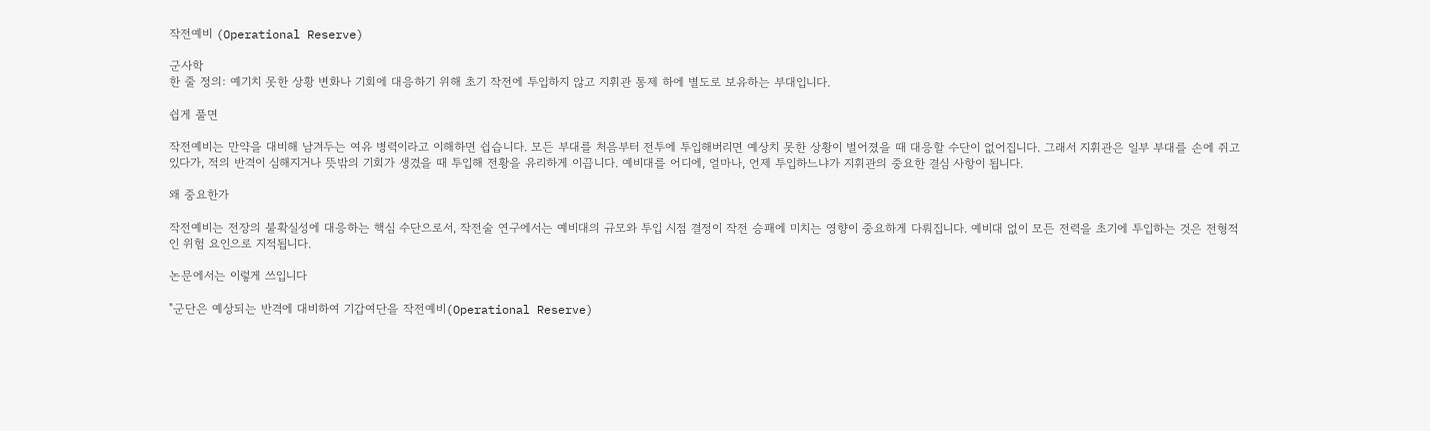작전예비 (Operational Reserve)

군사학
한 줄 정의: 예기치 못한 상황 변화나 기회에 대응하기 위해 초기 작전에 투입하지 않고 지휘관 통제 하에 별도로 보유하는 부대입니다.

쉽게 풀면

작전예비는 만약을 대비해 남겨두는 여유 병력이라고 이해하면 쉽습니다. 모든 부대를 처음부터 전투에 투입해버리면 예상치 못한 상황이 벌어졌을 때 대응할 수단이 없어집니다. 그래서 지휘관은 일부 부대를 손에 쥐고 있다가, 적의 반격이 심해지거나 뜻밖의 기회가 생겼을 때 투입해 전황을 유리하게 이끕니다. 예비대를 어디에, 얼마나, 언제 투입하느냐가 지휘관의 중요한 결심 사항이 됩니다.

왜 중요한가

작전예비는 전장의 불확실성에 대응하는 핵심 수단으로서, 작전술 연구에서는 예비대의 규모와 투입 시점 결정이 작전 승패에 미치는 영향이 중요하게 다뤄집니다. 예비대 없이 모든 전력을 초기에 투입하는 것은 전형적인 위험 요인으로 지적됩니다.

논문에서는 이렇게 쓰입니다

"군단은 예상되는 반격에 대비하여 기갑여단을 작전예비(Operational Reserve)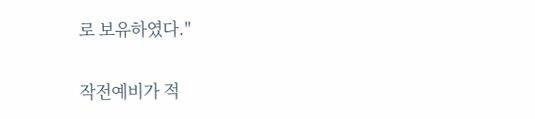로 보유하였다."

작전예비가 적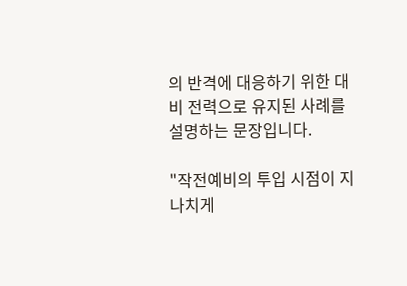의 반격에 대응하기 위한 대비 전력으로 유지된 사례를 설명하는 문장입니다.

"작전예비의 투입 시점이 지나치게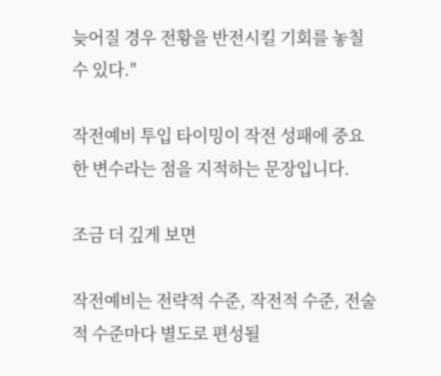늦어질 경우 전황을 반전시킬 기회를 놓칠 수 있다."

작전예비 투입 타이밍이 작전 성패에 중요한 변수라는 점을 지적하는 문장입니다.

조금 더 깊게 보면

작전예비는 전략적 수준, 작전적 수준, 전술적 수준마다 별도로 편성될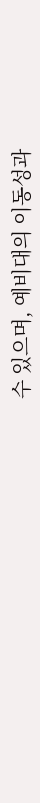수 있으며, 예비대의 이동성과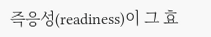즉응성(readiness)이 그 효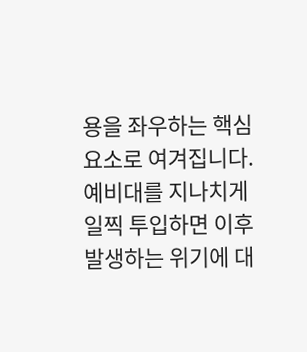용을 좌우하는 핵심 요소로 여겨집니다. 예비대를 지나치게 일찍 투입하면 이후 발생하는 위기에 대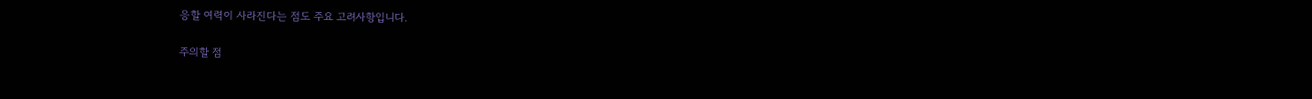응할 여력이 사라진다는 점도 주요 고려사항입니다.

주의할 점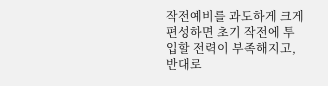작전예비를 과도하게 크게 편성하면 초기 작전에 투입할 전력이 부족해지고, 반대로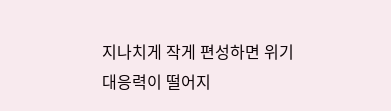지나치게 작게 편성하면 위기 대응력이 떨어지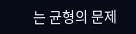는 균형의 문제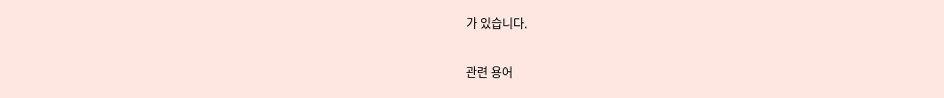가 있습니다.

관련 용어